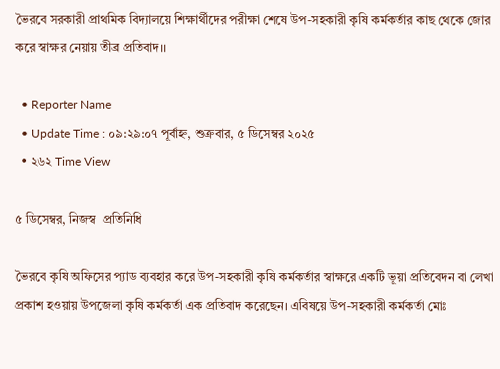ভৈরবে সরকারী প্রাথমিক বিদ্যালয়ে শিক্ষার্থীদের পরীক্ষা শেষে উপ-সহকারী কৃষি কর্মকর্তার কাছ থেকে জোর করে স্বাক্ষর নেয়ায় তীব্র প্রতিবাদ।।

  • Reporter Name
  • Update Time : ০৯:২৯:০৭ পূর্বাহ্ন, শুক্রবার, ৫ ডিসেম্বর ২০২৫
  • ২৬২ Time View

৫ ডিসেম্বর, নিজস্ব  প্রতিনিধি

ভৈরবে কৃষি অফিসের প্যাড ব্যবহার করে উপ-সহকারী কৃষি কর্মকর্তার স্বাক্ষরে একটি ভূয়া প্রতিবেদন বা লেখা প্রকাশ হওয়ায় উপজেলা কৃষি কর্মকর্তা এক প্রতিবাদ করেছেন। এবিষয়ে উপ-সহকারী কর্মকর্তা মোঃ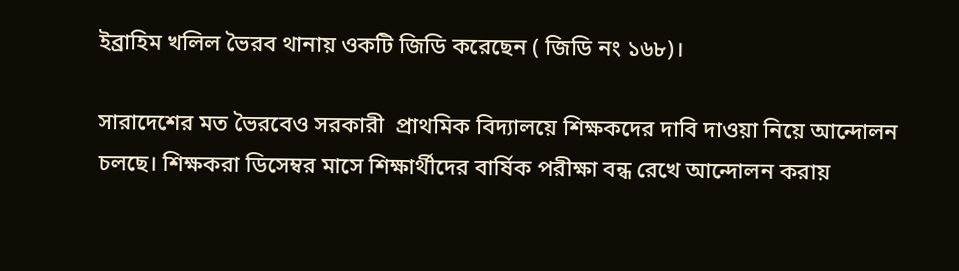ইব্রাহিম খলিল ভৈরব থানায় ওকটি জিডি করেছেন ( জিডি নং ১৬৮)।

সারাদেশের মত ভৈরবেও সরকারী  প্রাথমিক বিদ্যালয়ে শিক্ষকদের দাবি দাওয়া নিয়ে আন্দোলন চলছে। শিক্ষকরা ডিসেম্বর মাসে শিক্ষার্থীদের বার্ষিক পরীক্ষা বন্ধ রেখে আন্দোলন করায়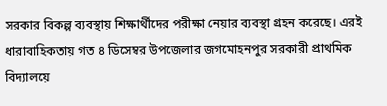সরকার বিকল্প ব্যবস্থায় শিক্ষার্থীদের পরীক্ষা নেয়ার ব্যবস্থা গ্রহন করেছে। এরই ধারাবাহিকতায় গত ৪ ডিসেম্বর উপজেলার জগমোহনপুর সরকারী প্রাথমিক বিদ্যালয়ে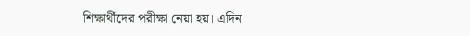শিক্ষার্থীদের পরীক্ষা নেয়া হয়। এদিন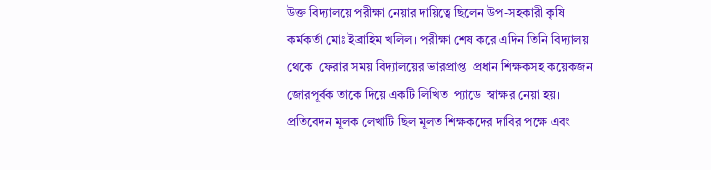উক্ত বিদ্যালয়ে পরীক্ষা নেয়ার দায়িত্বে ছিলেন উপ-সহকারী কৃষি কর্মকর্তা মোঃ ইব্রাহিম খলিল। পরীক্ষা শেষ করে এদিন তিনি বিদ্যালয় থেকে  ফেরার সময় বিদ্যালয়ের ভারপ্রাপ্ত  প্রধান শিক্ষকসহ কয়েকজন জোরপূর্বক তাকে দিয়ে একটি লিখিত  প্যাডে  স্বাক্ষর নেয়া হয়। প্রতিবেদন মূলক লেখাটি ছিল মূলত শিক্ষকদের দাবির পক্ষে এবং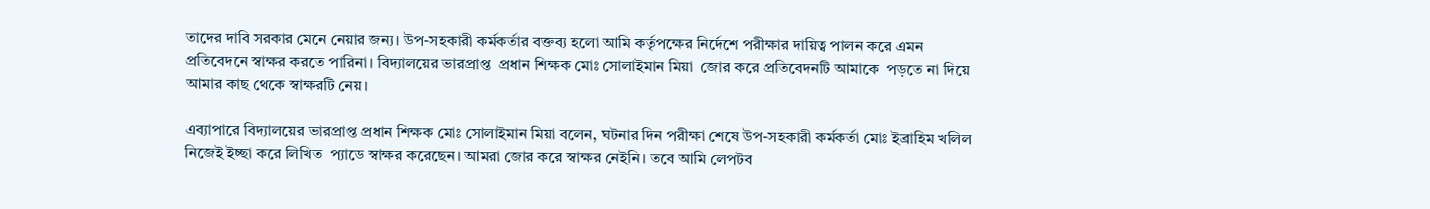তাদের দাবি সরকার মেনে নেয়ার জন্য। উপ-সহকারী কর্মকর্তার বক্তব্য হলো আমি কর্তৃপক্ষের নির্দেশে পরীক্ষার দায়িত্ব পালন করে এমন প্রতিবেদনে স্বাক্ষর করতে পারিনা। বিদ্যালয়ের ভারপ্রাপ্ত  প্রধান শিক্ষক মোঃ সোলাইমান মিয়া  জোর করে প্রতিবেদনটি আমাকে  পড়তে না দিয়ে আমার কাছ থেকে স্বাক্ষরটি নেয়।

এব্যাপারে বিদ্যালয়ের ভারপ্রাপ্ত প্রধান শিক্ষক মোঃ সোলাইমান মিয়া বলেন, ঘটনার দিন পরীক্ষা শেষে উপ-সহকারী কর্মকর্তা মোঃ ইব্রাহিম খলিল নিজেই ইচ্ছা করে লিখিত  প্যাডে স্বাক্ষর করেছেন। আমরা জোর করে স্বাক্ষর নেইনি। তবে আমি লেপটব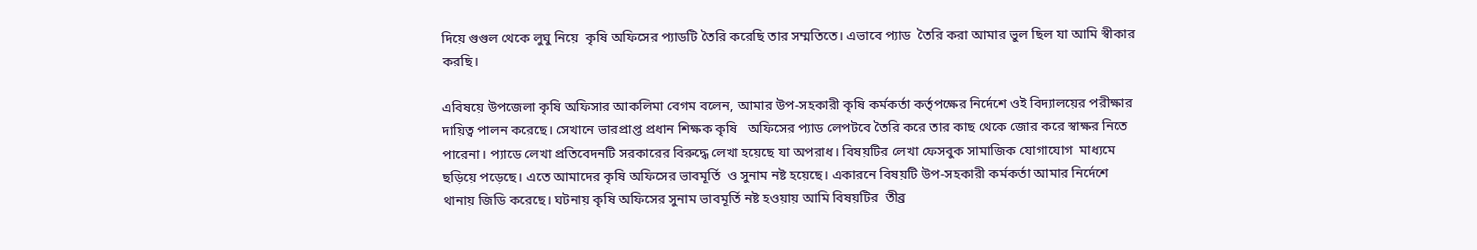দিয়ে গুগুল থেকে লুঘু নিয়ে  কৃষি অফিসের প্যাডটি তৈরি করেছি তার সম্মতিতে। এভাবে প্যাড  তৈরি করা আমার ভুল ছিল যা আমি স্বীকার করছি।

এবিষয়ে উপজেলা কৃষি অফিসার আকলিমা বেগম বলেন, আমার উপ-সহকারী কৃষি কর্মকর্তা কর্তৃপক্ষের নির্দেশে ওই বিদ্যালয়ের পরীক্ষার দায়িত্ব পালন করেছে। সেখানে ভারপ্রাপ্ত প্রধান শিক্ষক কৃষি   অফিসের প্যাড লেপটবে তৈরি করে তার কাছ থেকে জোর করে স্বাক্ষর নিতে পারেনা। প্যাডে লেখা প্রতিবেদনটি সরকারের বিরুদ্ধে লেখা হয়েছে যা অপরাধ। বিষয়টির লেখা ফেসবুক সামাজিক যোগাযোগ  মাধ্যমে ছড়িয়ে পড়েছে। এতে আমাদের কৃষি অফিসের ভাবমূর্তি  ও সুনাম নষ্ট হয়েছে। একারনে বিষয়টি উপ-সহকারী কর্মকর্তা আমার নির্দেশে  থানায় জিডি করেছে। ঘটনায় কৃষি অফিসের সুনাম ভাবমূর্তি নষ্ট হওয়ায় আমি বিষয়টির  তীব্র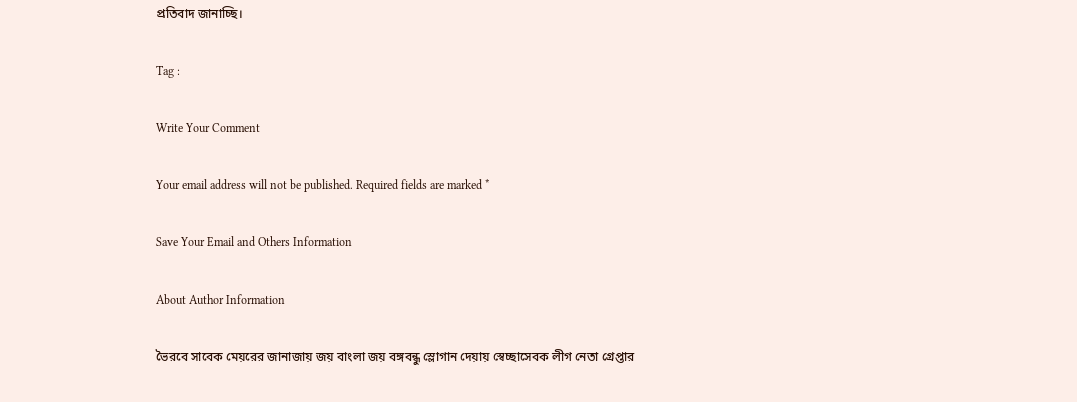প্রতিবাদ জানাচ্ছি।

Tag :

Write Your Comment

Your email address will not be published. Required fields are marked *

Save Your Email and Others Information

About Author Information

ভৈরবে সাবেক মেয়রের জানাজায় জয় বাংলা জয় বঙ্গবন্ধু স্লোগান দেয়ায় স্বেচ্ছাসেবক লীগ নেতা গ্রেপ্তার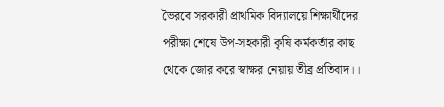ভৈরবে সরকারী প্রাথমিক বিদ্যালয়ে শিক্ষার্থীদের পরীক্ষা শেষে উপ-সহকারী কৃষি কর্মকর্তার কাছ থেকে জোর করে স্বাক্ষর নেয়ায় তীব্র প্রতিবাদ।।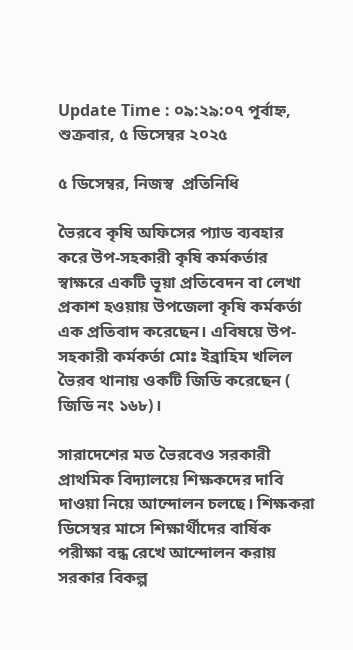Update Time : ০৯:২৯:০৭ পূর্বাহ্ন, শুক্রবার, ৫ ডিসেম্বর ২০২৫

৫ ডিসেম্বর, নিজস্ব  প্রতিনিধি

ভৈরবে কৃষি অফিসের প্যাড ব্যবহার করে উপ-সহকারী কৃষি কর্মকর্তার স্বাক্ষরে একটি ভূয়া প্রতিবেদন বা লেখা প্রকাশ হওয়ায় উপজেলা কৃষি কর্মকর্তা এক প্রতিবাদ করেছেন। এবিষয়ে উপ-সহকারী কর্মকর্তা মোঃ ইব্রাহিম খলিল ভৈরব থানায় ওকটি জিডি করেছেন ( জিডি নং ১৬৮)।

সারাদেশের মত ভৈরবেও সরকারী  প্রাথমিক বিদ্যালয়ে শিক্ষকদের দাবি দাওয়া নিয়ে আন্দোলন চলছে। শিক্ষকরা ডিসেম্বর মাসে শিক্ষার্থীদের বার্ষিক পরীক্ষা বন্ধ রেখে আন্দোলন করায় সরকার বিকল্প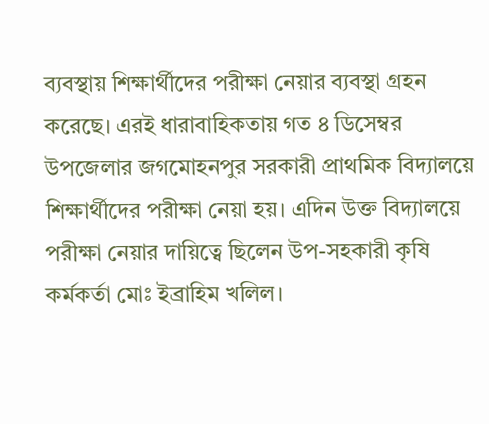ব্যবস্থায় শিক্ষার্থীদের পরীক্ষা নেয়ার ব্যবস্থা গ্রহন করেছে। এরই ধারাবাহিকতায় গত ৪ ডিসেম্বর উপজেলার জগমোহনপুর সরকারী প্রাথমিক বিদ্যালয়ে শিক্ষার্থীদের পরীক্ষা নেয়া হয়। এদিন উক্ত বিদ্যালয়ে পরীক্ষা নেয়ার দায়িত্বে ছিলেন উপ-সহকারী কৃষি কর্মকর্তা মোঃ ইব্রাহিম খলিল।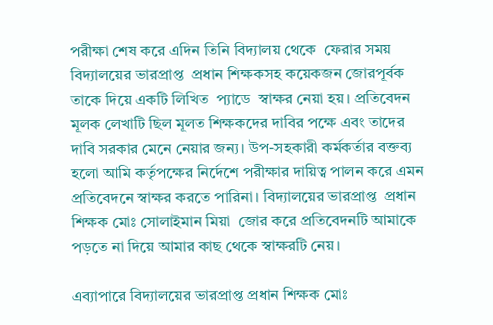পরীক্ষা শেষ করে এদিন তিনি বিদ্যালয় থেকে  ফেরার সময় বিদ্যালয়ের ভারপ্রাপ্ত  প্রধান শিক্ষকসহ কয়েকজন জোরপূর্বক তাকে দিয়ে একটি লিখিত  প্যাডে  স্বাক্ষর নেয়া হয়। প্রতিবেদন মূলক লেখাটি ছিল মূলত শিক্ষকদের দাবির পক্ষে এবং তাদের দাবি সরকার মেনে নেয়ার জন্য। উপ-সহকারী কর্মকর্তার বক্তব্য হলো আমি কর্তৃপক্ষের নির্দেশে পরীক্ষার দায়িত্ব পালন করে এমন প্রতিবেদনে স্বাক্ষর করতে পারিনা। বিদ্যালয়ের ভারপ্রাপ্ত  প্রধান শিক্ষক মোঃ সোলাইমান মিয়া  জোর করে প্রতিবেদনটি আমাকে  পড়তে না দিয়ে আমার কাছ থেকে স্বাক্ষরটি নেয়।

এব্যাপারে বিদ্যালয়ের ভারপ্রাপ্ত প্রধান শিক্ষক মোঃ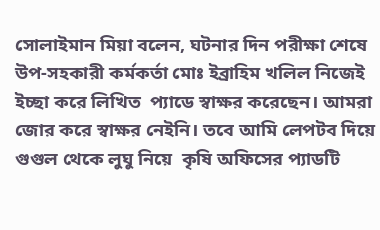সোলাইমান মিয়া বলেন, ঘটনার দিন পরীক্ষা শেষে উপ-সহকারী কর্মকর্তা মোঃ ইব্রাহিম খলিল নিজেই ইচ্ছা করে লিখিত  প্যাডে স্বাক্ষর করেছেন। আমরা জোর করে স্বাক্ষর নেইনি। তবে আমি লেপটব দিয়ে গুগুল থেকে লুঘু নিয়ে  কৃষি অফিসের প্যাডটি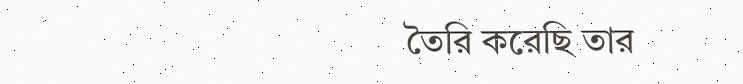তৈরি করেছি তার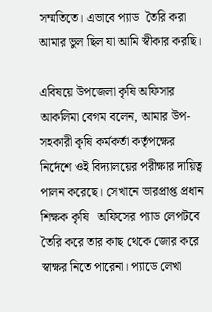সম্মতিতে। এভাবে প্যাড  তৈরি করা আমার ভুল ছিল যা আমি স্বীকার করছি।

এবিষয়ে উপজেলা কৃষি অফিসার আকলিমা বেগম বলেন, আমার উপ-সহকারী কৃষি কর্মকর্তা কর্তৃপক্ষের নির্দেশে ওই বিদ্যালয়ের পরীক্ষার দায়িত্ব পালন করেছে। সেখানে ভারপ্রাপ্ত প্রধান শিক্ষক কৃষি   অফিসের প্যাড লেপটবে তৈরি করে তার কাছ থেকে জোর করে স্বাক্ষর নিতে পারেনা। প্যাডে লেখা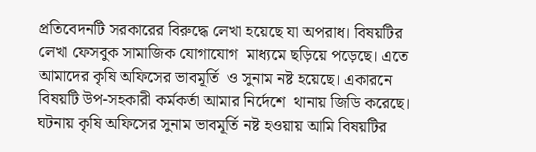প্রতিবেদনটি সরকারের বিরুদ্ধে লেখা হয়েছে যা অপরাধ। বিষয়টির লেখা ফেসবুক সামাজিক যোগাযোগ  মাধ্যমে ছড়িয়ে পড়েছে। এতে আমাদের কৃষি অফিসের ভাবমূর্তি  ও সুনাম নষ্ট হয়েছে। একারনে বিষয়টি উপ-সহকারী কর্মকর্তা আমার নির্দেশে  থানায় জিডি করেছে। ঘটনায় কৃষি অফিসের সুনাম ভাবমূর্তি নষ্ট হওয়ায় আমি বিষয়টির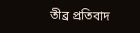তীব্র প্রতিবাদ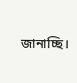জানাচ্ছি।